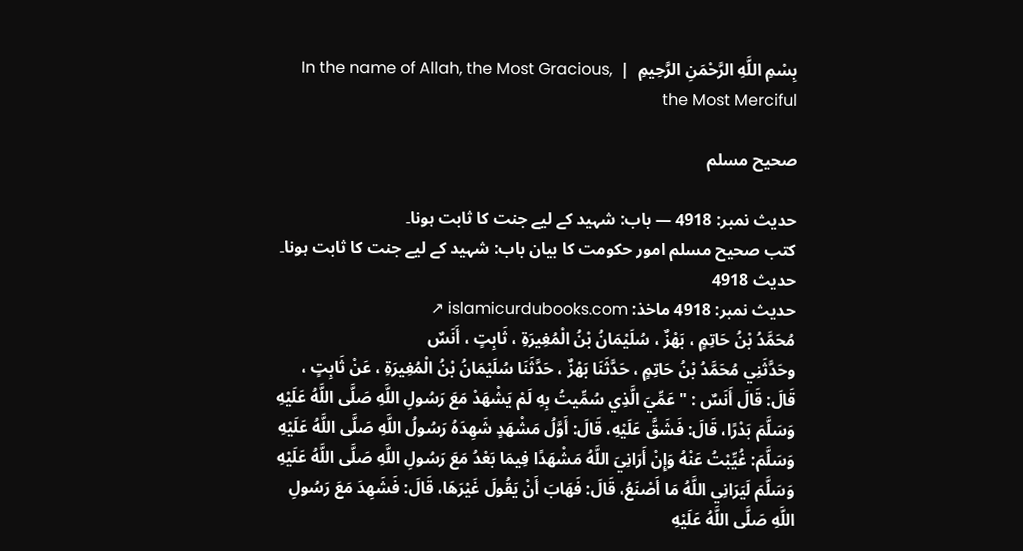بِسْمِ اللَّهِ الرَّحْمَنِ الرَّحِيمِ  |  In the name of Allah, the Most Gracious, the Most Merciful

صحیح مسلم

حدیث نمبر: 4918 — باب: شہید کے لیے جنت کا ثابت ہونا۔
کتب صحیح مسلم امور حکومت کا بیان باب: شہید کے لیے جنت کا ثابت ہونا۔ حدیث 4918
حدیث نمبر: 4918 ماخذ: islamicurdubooks.com ↗
مُحَمَّدُ بْنُ حَاتِمٍ ، بَهْزٌ ، سُلَيْمَانُ بْنُ الْمُغِيرَةِ ، ثَابِتٍ ، أَنَسٌ
وحَدَّثَنِي مُحَمَّدُ بْنُ حَاتِمٍ ، حَدَّثَنَا بَهْزٌ ، حَدَّثَنَا سُلَيْمَانُ بْنُ الْمُغِيرَةِ ، عَنْ ثَابِتٍ ، قَالَ: قَالَ أَنَسٌ : " عَمِّيَ الَّذِي سُمِّيتُ بِهِ لَمْ يَشْهَدْ مَعَ رَسُولِ اللَّهِ صَلَّى اللَّهُ عَلَيْهِ وَسَلَّمَ بَدْرًا، قَالَ: فَشَقَّ عَلَيْهِ، قَالَ: أَوَّلُ مَشْهَدٍ شَهِدَهُ رَسُولُ اللَّهِ صَلَّى اللَّهُ عَلَيْهِ وَسَلَّمَ: غُيِّبْتُ عَنْهُ وَإِنْ أَرَانِيَ اللَّهُ مَشْهَدًا فِيمَا بَعْدُ مَعَ رَسُولِ اللَّهِ صَلَّى اللَّهُ عَلَيْهِ وَسَلَّمَ لَيَرَانِي اللَّهُ مَا أَصْنَعُ، قَالَ: فَهَابَ أَنْ يَقُولَ غَيْرَهَا، قَالَ: فَشَهِدَ مَعَ رَسُولِ اللَّهِ صَلَّى اللَّهُ عَلَيْهِ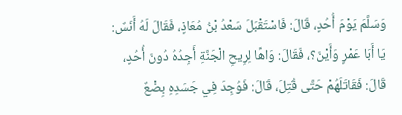وَسَلَّمَ يَوْمَ أُحُدٍ، قَالَ: فَاسْتَقْبَلَ سَعْدُ بْنُ مُعَاذٍ، فَقَالَ لَهُ أَنَسٌ: يَا أَبَا عَمْرٍ وَأَيْنَ؟، فَقَالَ: وَاهًا لِرِيحِ الْجَنَّةِ أَجِدُهُ دُونَ أُحُدٍ، قَالَ: فَقَاتَلَهُمْ حَتَّى قُتِلَ، قَالَ: فَوُجِدَ فِي جَسَدِهِ بِضْعٌ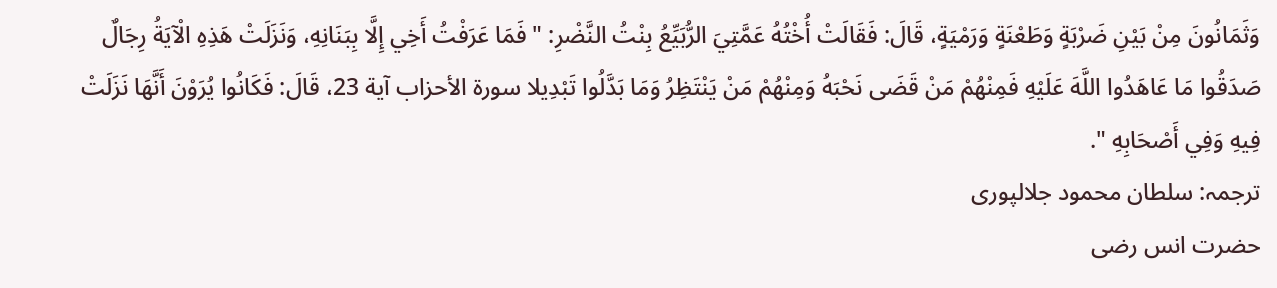وَثَمَانُونَ مِنْ بَيْنِ ضَرْبَةٍ وَطَعْنَةٍ وَرَمْيَةٍ، قَالَ: فَقَالَتْ أُخْتُهُ عَمَّتِيَ الرُّبَيِّعُ بِنْتُ النَّضْرِ: " فَمَا عَرَفْتُ أَخِي إِلَّا بِبَنَانِهِ، وَنَزَلَتْ هَذِهِ الْآيَةُ رِجَالٌ صَدَقُوا مَا عَاهَدُوا اللَّهَ عَلَيْهِ فَمِنْهُمْ مَنْ قَضَى نَحْبَهُ وَمِنْهُمْ مَنْ يَنْتَظِرُ وَمَا بَدَّلُوا تَبْدِيلا سورة الأحزاب آية 23، قَالَ: فَكَانُوا يُرَوْنَ أَنَّهَا نَزَلَتْ فِيهِ وَفِي أَصْحَابِهِ ".
ترجمہ: سلطان محمود جلالپوری
حضرت انس رضی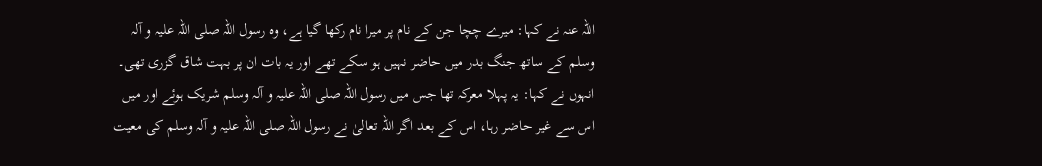اللہ عنہ نے کہا: میرے چچا جن کے نام پر میرا نام رکھا گیا ہے، وہ رسول اللہ صلی اللہ علیہ و آلہ وسلم کے ساتھ جنگ بدر میں حاضر نہیں ہو سکے تھے اور یہ بات ان پر بہت شاق گزری تھی۔ انہوں نے کہا: یہ پہلا معرکہ تھا جس میں رسول اللہ صلی اللہ علیہ و آلہ وسلم شریک ہوئے اور میں اس سے غیر حاضر رہا، اس کے بعد اگر اللہ تعالیٰ نے رسول اللہ صلی اللہ علیہ و آلہ وسلم کی معیت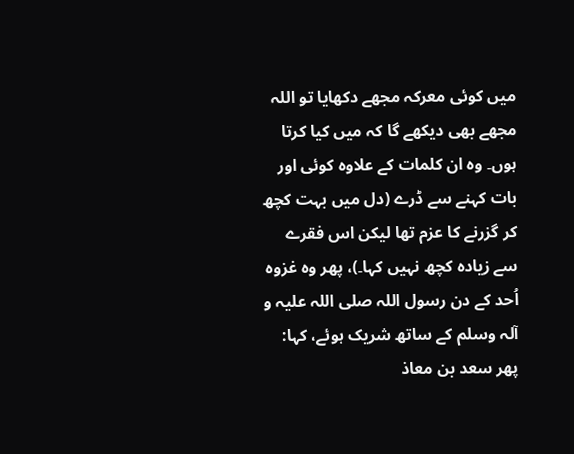میں کوئی معرکہ مجھے دکھایا تو اللہ مجھے بھی دیکھے گا کہ میں کیا کرتا ہوں۔ وہ ان کلمات کے علاوہ کوئی اور بات کہنے سے ڈرے (دل میں بہت کچھ کر گزرنے کا عزم تھا لیکن اس فقرے سے زیادہ کچھ نہیں کہا۔)، پھر وہ غزوہ اُحد کے دن رسول اللہ صلی اللہ علیہ و آلہ وسلم کے ساتھ شریک ہوئے، کہا: پھر سعد بن معاذ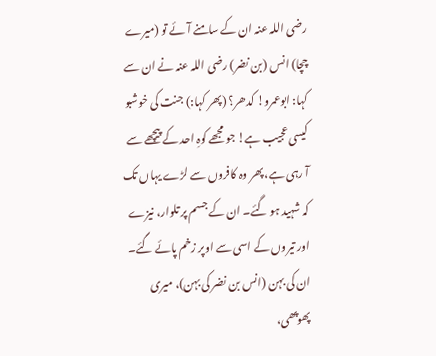رضی اللہ عنہ ان کے سامنے آئے تو (میرے چچا) انس (بن نضر) رضی اللہ عنہ نے ان سے کہا: ابوعمرو! کدھر؟ (پھر کہا:) جنت کی خوشبو کیسی عجیب ہے! جو مجھے کوہِ احد کے پیچھے سے آ رہی ہے، پھر وہ کافروں سے لڑے یہاں تک کہ شہید ہو گئے۔ ان کے جسم پر تلوار، نیزے اور تیروں کے اسی سے اوپر زخم پائے گئے۔ ان کی بہن (انس بن نضر کی بہن)، میری پھوپھی،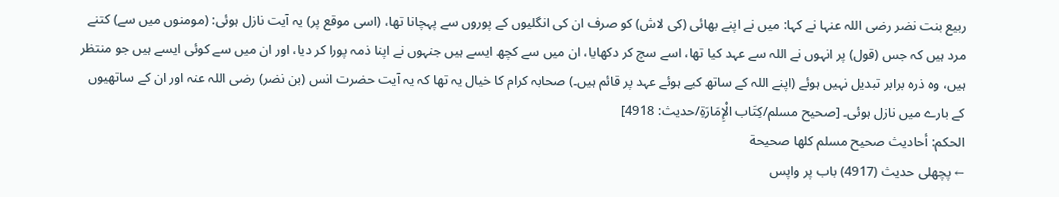ربیع بنت نضر رضی اللہ عنہا نے کہا: میں نے اپنے بھائی (کی لاش) کو صرف ان کی انگلیوں کے پوروں سے پہچانا تھا، (اسی موقع پر) یہ آیت نازل ہوئی: (مومنوں میں سے) کتنے مرد ہیں کہ جس (قول) پر انہوں نے اللہ سے عہد کیا تھا، اسے سچ کر دکھایا، ان میں سے کچھ ایسے ہیں جنہوں نے اپنا ذمہ پورا کر دیا، اور ان میں سے کوئی ایسے ہیں جو منتظر ہیں، وہ ذرہ برابر تبدیل نہیں ہوئے (اپنے اللہ کے ساتھ کیے ہوئے عہد پر قائم ہیں۔) صحابہ کرام کا خیال یہ تھا کہ یہ آیت حضرت انس (بن نضر) رضی اللہ عنہ اور ان کے ساتھیوں کے بارے میں نازل ہوئی۔ [صحيح مسلم/كِتَاب الْإِمَارَةِ/حدیث: 4918]
الحكم: أحاديث صحيح مسلم كلها صحيحة
← پچھلی حدیث (4917) باب پر واپس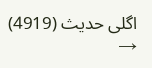اگلی حدیث (4919) →